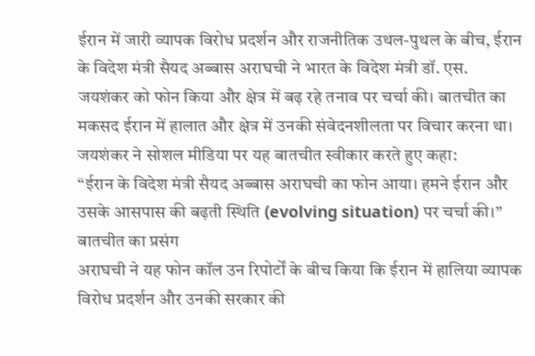ईरान में जारी व्यापक विरोध प्रदर्शन और राजनीतिक उथल-पुथल के बीच, ईरान के विदेश मंत्री सैयद अब्बास अराघची ने भारत के विदेश मंत्री डॉ. एस. जयशंकर को फोन किया और क्षेत्र में बढ़ रहे तनाव पर चर्चा की। बातचीत का मकसद ईरान में हालात और क्षेत्र में उनकी संवेदनशीलता पर विचार करना था।
जयशंकर ने सोशल मीडिया पर यह बातचीत स्वीकार करते हुए कहा:
“ईरान के विदेश मंत्री सैयद अब्बास अराघची का फोन आया। हमने ईरान और उसके आसपास की बढ़ती स्थिति (evolving situation) पर चर्चा की।”
बातचीत का प्रसंग
अराघची ने यह फोन कॉल उन रिपोर्टों के बीच किया कि ईरान में हालिया व्यापक विरोध प्रदर्शन और उनकी सरकार की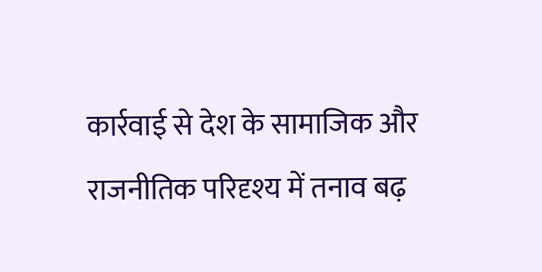कार्रवाई से देश के सामाजिक और राजनीतिक परिदृश्य में तनाव बढ़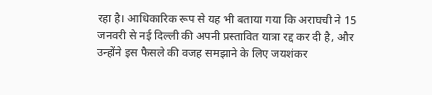रहा है। आधिकारिक रूप से यह भी बताया गया कि अराघची ने 15 जनवरी से नई दिल्ली की अपनी प्रस्तावित यात्रा रद्द कर दी है, और उन्होंने इस फैसले की वजह समझाने के लिए जयशंकर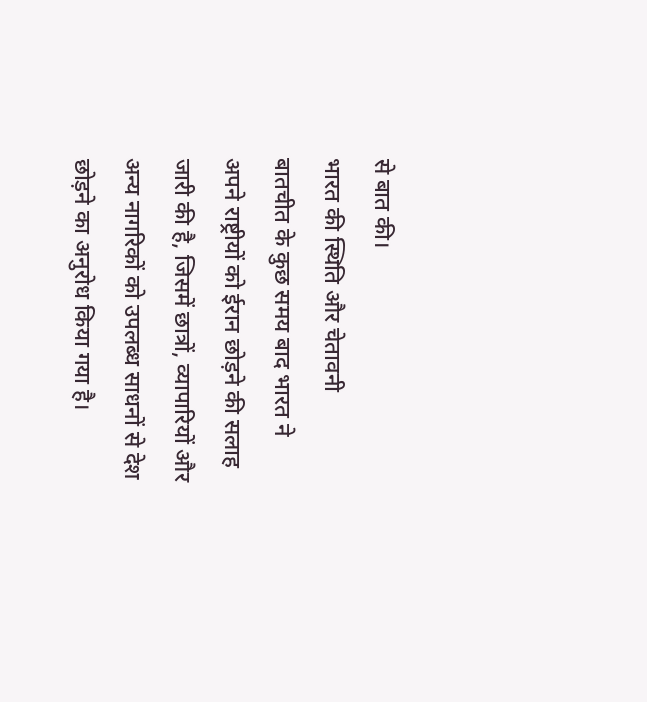से बात की।
भारत की स्थिति और चेतावनी
बातचीत के कुछ समय बाद भारत ने अपने राष्ट्रीयों को ईरान छोड़ने की सलाह जारी की है, जिसमें छात्रों, व्यापारियों और अन्य नागरिकों को उपलब्ध साधनों से देश छोड़ने का अनुरोध किया गया है।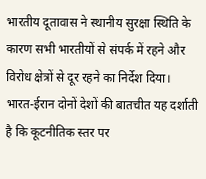भारतीय दूतावास ने स्थानीय सुरक्षा स्थिति के कारण सभी भारतीयों से संपर्क में रहने और विरोध क्षेत्रों से दूर रहने का निर्देश दिया।
भारत-ईरान दोनों देशों की बातचीत यह दर्शाती है कि कूटनीतिक स्तर पर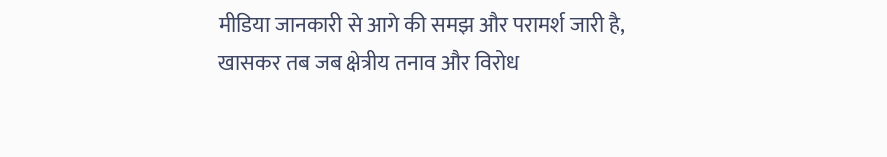मीडिया जानकारी से आगे की समझ और परामर्श जारी है, खासकर तब जब क्षेत्रीय तनाव और विरोध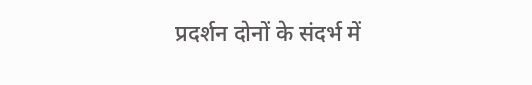प्रदर्शन दोनों के संदर्भ में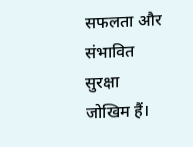सफलता और संभावित सुरक्षा जोखिम हैं।